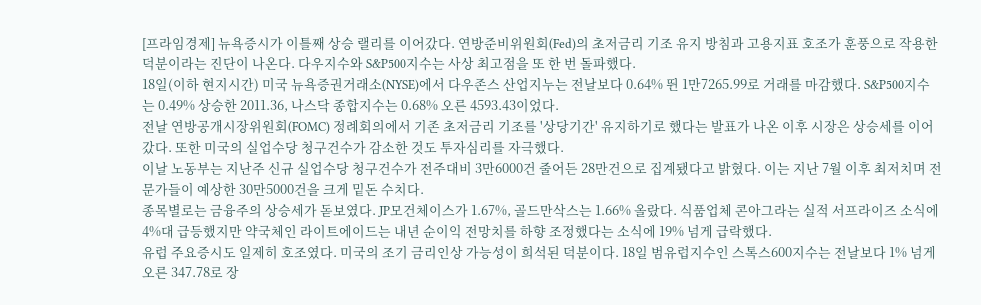[프라임경제] 뉴욕증시가 이틀째 상승 랠리를 이어갔다. 연방준비위원회(Fed)의 초저금리 기조 유지 방침과 고용지표 호조가 훈풍으로 작용한 덕분이라는 진단이 나온다. 다우지수와 S&P500지수는 사상 최고점을 또 한 번 돌파했다.
18일(이하 현지시간) 미국 뉴욕증권거래소(NYSE)에서 다우존스 산업지누는 전날보다 0.64% 뛴 1만7265.99로 거래를 마감했다. S&P500지수는 0.49% 상승한 2011.36, 나스닥 종합지수는 0.68% 오른 4593.43이었다.
전날 연방공개시장위원회(FOMC) 정례회의에서 기존 초저금리 기조를 '상당기간' 유지하기로 했다는 발표가 나온 이후 시장은 상승세를 이어갔다. 또한 미국의 실업수당 청구건수가 감소한 것도 투자심리를 자극했다.
이날 노동부는 지난주 신규 실업수당 청구건수가 전주대비 3만6000건 줄어든 28만건으로 집계됐다고 밝혔다. 이는 지난 7월 이후 최저치며 전문가들이 예상한 30만5000건을 크게 밑돈 수치다.
종목별로는 금융주의 상승세가 돋보였다. JP모건체이스가 1.67%, 골드만삭스는 1.66% 올랐다. 식품업체 콘아그라는 실적 서프라이즈 소식에 4%대 급등했지만 약국체인 라이트에이드는 내년 순이익 전망치를 하향 조정했다는 소식에 19% 넘게 급락했다.
유럽 주요증시도 일제히 호조였다. 미국의 조기 금리인상 가능성이 희석된 덕분이다. 18일 범유럽지수인 스톡스600지수는 전날보다 1% 넘게 오른 347.78로 장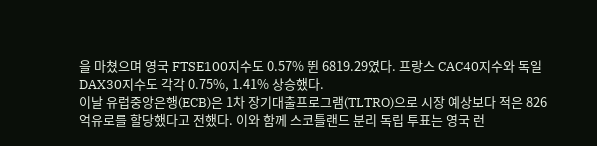을 마쳤으며 영국 FTSE100지수도 0.57% 뛴 6819.29였다. 프랑스 CAC40지수와 독일 DAX30지수도 각각 0.75%, 1.41% 상승했다.
이날 유럽중앙은행(ECB)은 1차 장기대출프로그램(TLTRO)으로 시장 예상보다 적은 826억유로를 할당했다고 전했다. 이와 함께 스코틀랜드 분리 독립 투표는 영국 런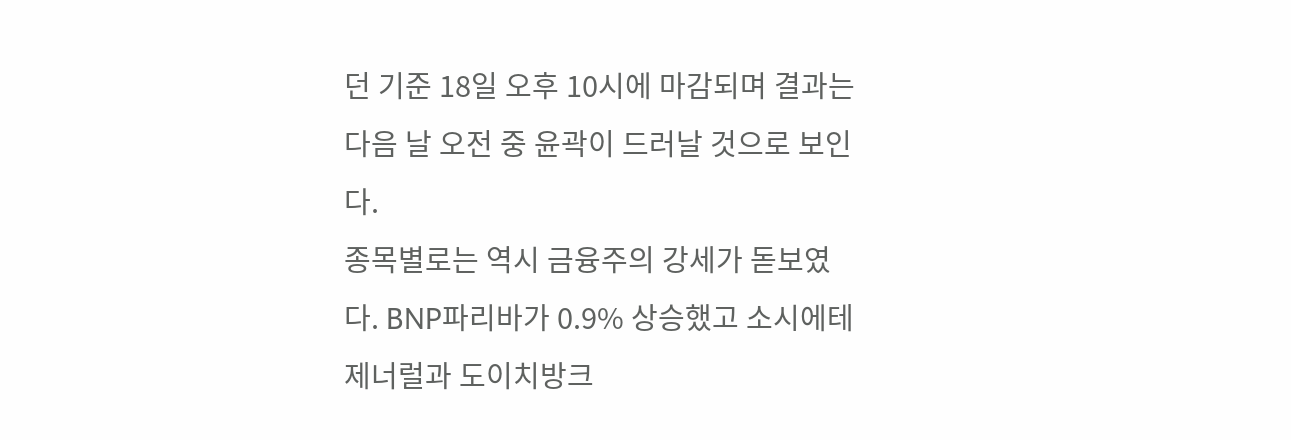던 기준 18일 오후 10시에 마감되며 결과는 다음 날 오전 중 윤곽이 드러날 것으로 보인다.
종목별로는 역시 금융주의 강세가 돋보였다. BNP파리바가 0.9% 상승했고 소시에테 제너럴과 도이치방크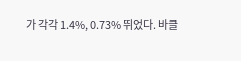가 각각 1.4%, 0.73% 뛰었다. 바클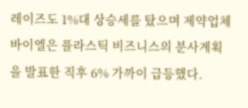레이즈도 1%대 상승세를 탔으며 제약업체 바이엘은 플라스틱 비즈니스의 분사계획을 발표한 직후 6% 가까이 급등했다.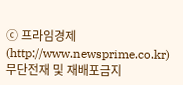ⓒ 프라임경제(http://www.newsprime.co.kr) 무단전재 및 재배포금지